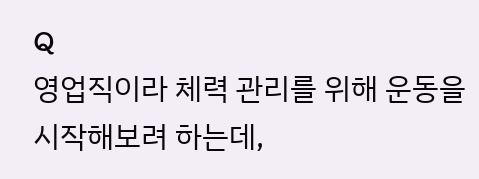Q
영업직이라 체력 관리를 위해 운동을 시작해보려 하는데,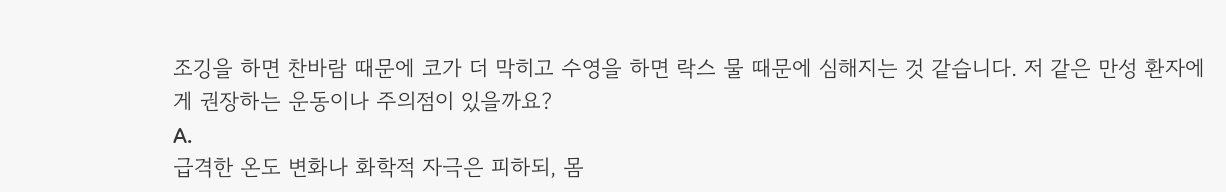조깅을 하면 찬바람 때문에 코가 더 막히고 수영을 하면 락스 물 때문에 심해지는 것 같습니다. 저 같은 만성 환자에게 권장하는 운동이나 주의점이 있을까요?
A.
급격한 온도 변화나 화학적 자극은 피하되, 몸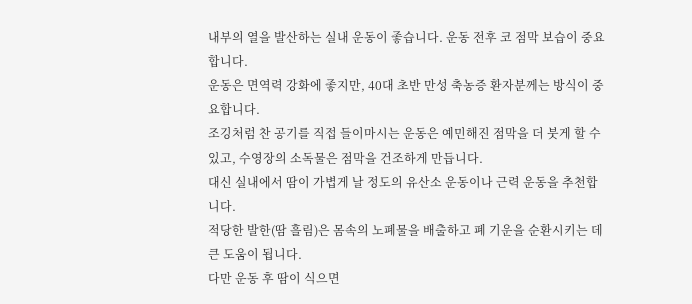내부의 열을 발산하는 실내 운동이 좋습니다. 운동 전후 코 점막 보습이 중요합니다.
운동은 면역력 강화에 좋지만, 40대 초반 만성 축농증 환자분께는 방식이 중요합니다.
조깅처럼 찬 공기를 직접 들이마시는 운동은 예민해진 점막을 더 붓게 할 수 있고, 수영장의 소독물은 점막을 건조하게 만듭니다.
대신 실내에서 땀이 가볍게 날 정도의 유산소 운동이나 근력 운동을 추천합니다.
적당한 발한(땀 흘림)은 몸속의 노폐물을 배출하고 폐 기운을 순환시키는 데 큰 도움이 됩니다.
다만 운동 후 땀이 식으면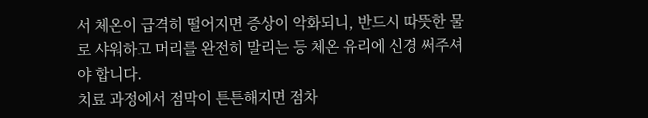서 체온이 급격히 떨어지면 증상이 악화되니, 반드시 따뜻한 물로 샤워하고 머리를 완전히 말리는 등 체온 유리에 신경 써주셔야 합니다.
치료 과정에서 점막이 튼튼해지면 점차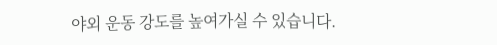야외 운동 강도를 높여가실 수 있습니다.